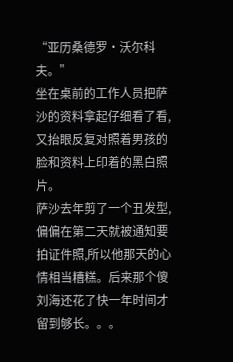“亚历桑德罗·沃尔科夫。”
坐在桌前的工作人员把萨沙的资料拿起仔细看了看,又抬眼反复对照着男孩的脸和资料上印着的黑白照片。
萨沙去年剪了一个丑发型,偏偏在第二天就被通知要拍证件照,所以他那天的心情相当糟糕。后来那个傻刘海还花了快一年时间才留到够长。。。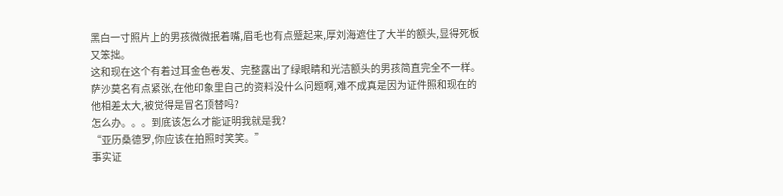黑白一寸照片上的男孩微微抿着嘴,眉毛也有点蹙起来,厚刘海遮住了大半的额头,显得死板又笨拙。
这和现在这个有着过耳金色卷发、完整露出了绿眼睛和光洁额头的男孩简直完全不一样。
萨沙莫名有点紧张,在他印象里自己的资料没什么问题啊,难不成真是因为证件照和现在的他相差太大,被觉得是冒名顶替吗?
怎么办。。。到底该怎么才能证明我就是我?
“亚历桑德罗,你应该在拍照时笑笑。”
事实证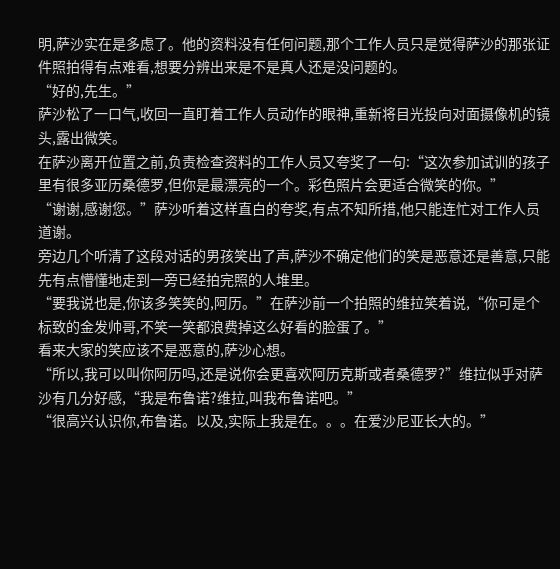明,萨沙实在是多虑了。他的资料没有任何问题,那个工作人员只是觉得萨沙的那张证件照拍得有点难看,想要分辨出来是不是真人还是没问题的。
“好的,先生。”
萨沙松了一口气,收回一直盯着工作人员动作的眼神,重新将目光投向对面摄像机的镜头,露出微笑。
在萨沙离开位置之前,负责检查资料的工作人员又夸奖了一句:“这次参加试训的孩子里有很多亚历桑德罗,但你是最漂亮的一个。彩色照片会更适合微笑的你。”
“谢谢,感谢您。”萨沙听着这样直白的夸奖,有点不知所措,他只能连忙对工作人员道谢。
旁边几个听清了这段对话的男孩笑出了声,萨沙不确定他们的笑是恶意还是善意,只能先有点懵懂地走到一旁已经拍完照的人堆里。
“要我说也是,你该多笑笑的,阿历。”在萨沙前一个拍照的维拉笑着说,“你可是个标致的金发帅哥,不笑一笑都浪费掉这么好看的脸蛋了。”
看来大家的笑应该不是恶意的,萨沙心想。
“所以,我可以叫你阿历吗,还是说你会更喜欢阿历克斯或者桑德罗?”维拉似乎对萨沙有几分好感,“我是布鲁诺?维拉,叫我布鲁诺吧。”
“很高兴认识你,布鲁诺。以及,实际上我是在。。。在爱沙尼亚长大的。”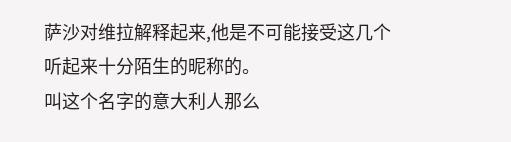萨沙对维拉解释起来,他是不可能接受这几个听起来十分陌生的昵称的。
叫这个名字的意大利人那么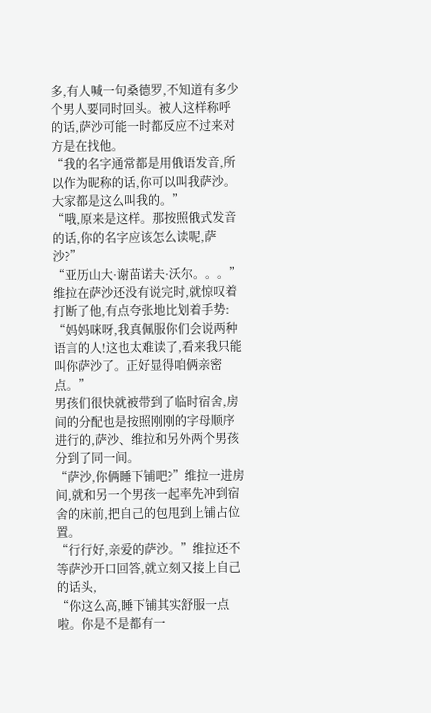多,有人喊一句桑德罗,不知道有多少个男人要同时回头。被人这样称呼的话,萨沙可能一时都反应不过来对方是在找他。
“我的名字通常都是用俄语发音,所以作为昵称的话,你可以叫我萨沙。大家都是这么叫我的。”
“哦,原来是这样。那按照俄式发音的话,你的名字应该怎么读呢,萨沙?”
“亚历山大·谢苗诺夫·沃尔。。。”
维拉在萨沙还没有说完时,就惊叹着打断了他,有点夸张地比划着手势:
“妈妈咪呀,我真佩服你们会说两种语言的人!这也太难读了,看来我只能叫你萨沙了。正好显得咱俩亲密点。”
男孩们很快就被带到了临时宿舍,房间的分配也是按照刚刚的字母顺序进行的,萨沙、维拉和另外两个男孩分到了同一间。
“萨沙,你俩睡下铺吧?”维拉一进房间,就和另一个男孩一起率先冲到宿舍的床前,把自己的包甩到上铺占位置。
“行行好,亲爱的萨沙。”维拉还不等萨沙开口回答,就立刻又接上自己的话头,
“你这么高,睡下铺其实舒服一点啦。你是不是都有一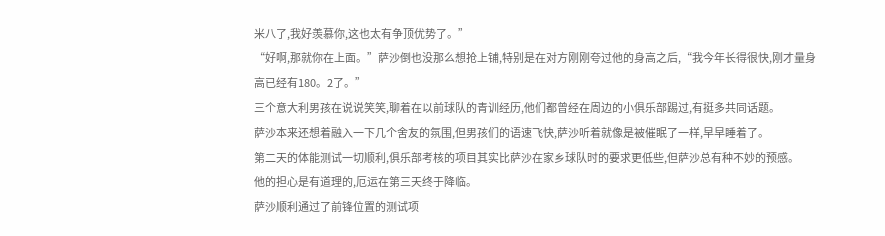米八了,我好羡慕你,这也太有争顶优势了。”
“好啊,那就你在上面。”萨沙倒也没那么想抢上铺,特别是在对方刚刚夸过他的身高之后,“我今年长得很快,刚才量身高已经有180。2了。”
三个意大利男孩在说说笑笑,聊着在以前球队的青训经历,他们都曾经在周边的小俱乐部踢过,有挺多共同话题。
萨沙本来还想着融入一下几个舍友的氛围,但男孩们的语速飞快,萨沙听着就像是被催眠了一样,早早睡着了。
第二天的体能测试一切顺利,俱乐部考核的项目其实比萨沙在家乡球队时的要求更低些,但萨沙总有种不妙的预感。
他的担心是有道理的,厄运在第三天终于降临。
萨沙顺利通过了前锋位置的测试项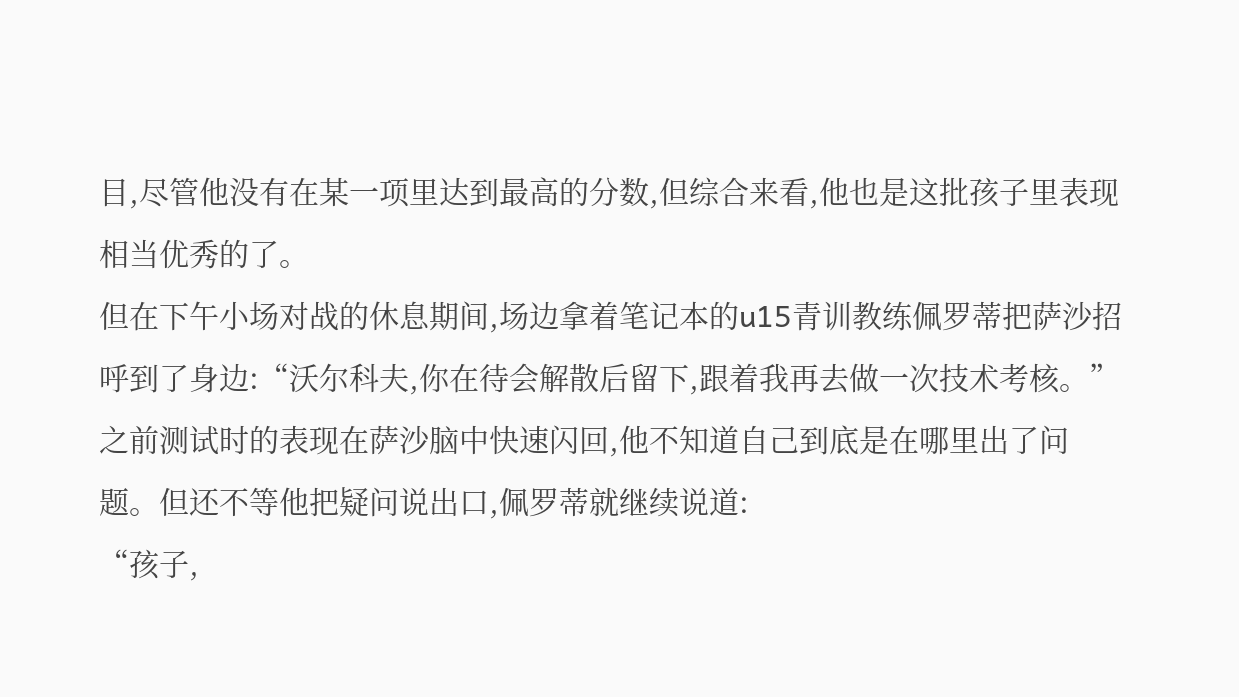目,尽管他没有在某一项里达到最高的分数,但综合来看,他也是这批孩子里表现相当优秀的了。
但在下午小场对战的休息期间,场边拿着笔记本的u15青训教练佩罗蒂把萨沙招呼到了身边:“沃尔科夫,你在待会解散后留下,跟着我再去做一次技术考核。”
之前测试时的表现在萨沙脑中快速闪回,他不知道自己到底是在哪里出了问题。但还不等他把疑问说出口,佩罗蒂就继续说道:
“孩子,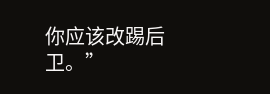你应该改踢后卫。”